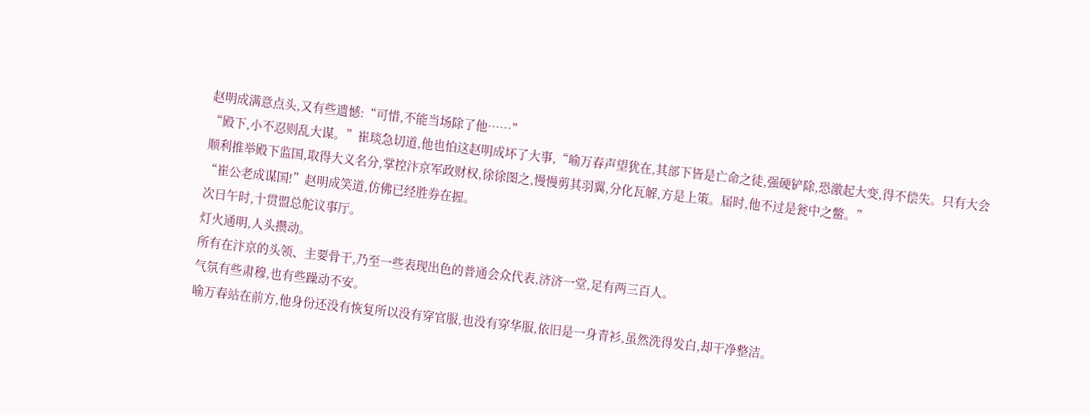赵明成满意点头,又有些遗憾:“可惜,不能当场除了他……”
“殿下,小不忍则乱大谋。”崔琰急切道,他也怕这赵明成坏了大事,“喻万春声望犹在,其部下皆是亡命之徒,强硬铲除,恐激起大变,得不偿失。只有大会顺利推举殿下监国,取得大义名分,掌控汴京军政财权,徐徐图之,慢慢剪其羽翼,分化瓦解,方是上策。届时,他不过是瓮中之鳖。”
“崔公老成谋国!”赵明成笑道,仿佛已经胜券在握。
次日午时,十贯盟总舵议事厅。
灯火通明,人头攒动。
所有在汴京的头领、主要骨干,乃至一些表现出色的普通会众代表,济济一堂,足有两三百人。
气氛有些肃穆,也有些躁动不安。
喻万春站在前方,他身份还没有恢复所以没有穿官服,也没有穿华服,依旧是一身青衫,虽然洗得发白,却干净整洁。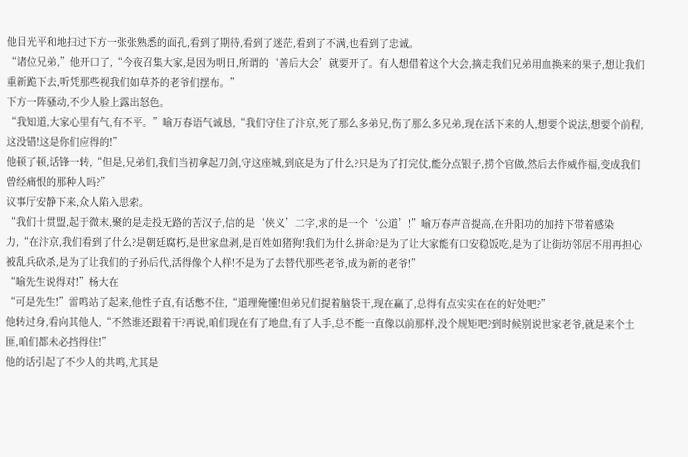他目光平和地扫过下方一张张熟悉的面孔,看到了期待,看到了迷茫,看到了不满,也看到了忠诚。
“诸位兄弟,”他开口了,“今夜召集大家,是因为明日,所谓的‘善后大会’就要开了。有人想借着这个大会,摘走我们兄弟用血换来的果子,想让我们重新跪下去,听凭那些视我们如草芥的老爷们摆布。”
下方一阵骚动,不少人脸上露出怒色。
“我知道,大家心里有气,有不平。”喻万春语气诚恳,“我们守住了汴京,死了那么多弟兄,伤了那么多兄弟,现在活下来的人,想要个说法,想要个前程,这没错!这是你们应得的!”
他顿了顿,话锋一转,“但是,兄弟们,我们当初拿起刀剑,守这座城,到底是为了什么?只是为了打完仗,能分点银子,捞个官做,然后去作威作福,变成我们曾经痛恨的那种人吗?”
议事厅安静下来,众人陷入思索。
“我们十贯盟,起于微末,聚的是走投无路的苦汉子,信的是‘侠义’二字,求的是一个‘公道’!”喻万春声音提高,在升阳功的加持下带着感染力,“在汴京,我们看到了什么?是朝廷腐朽,是世家盘剥,是百姓如猪狗!我们为什么拼命?是为了让大家能有口安稳饭吃,是为了让街坊邻居不用再担心被乱兵砍杀,是为了让我们的子孙后代,活得像个人样!不是为了去替代那些老爷,成为新的老爷!”
“喻先生说得对!”杨大在
“可是先生!”雷鸣站了起来,他性子直,有话憋不住,“道理俺懂!但弟兄们提着脑袋干,现在赢了,总得有点实实在在的好处吧?”
他转过身,看向其他人,“不然谁还跟着干?再说,咱们现在有了地盘,有了人手,总不能一直像以前那样,没个规矩吧?到时候别说世家老爷,就是来个土匪,咱们都未必挡得住!”
他的话引起了不少人的共鸣,尤其是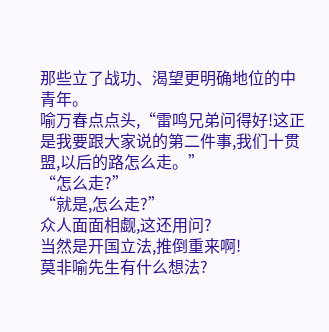那些立了战功、渴望更明确地位的中青年。
喻万春点点头,“雷鸣兄弟问得好!这正是我要跟大家说的第二件事,我们十贯盟,以后的路怎么走。”
“怎么走?”
“就是,怎么走?”
众人面面相觑,这还用问?
当然是开国立法,推倒重来啊!
莫非喻先生有什么想法?